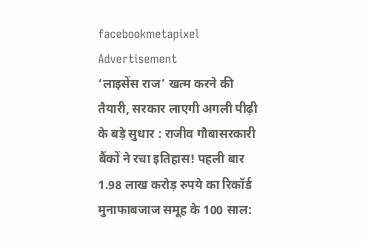facebookmetapixel
Advertisement
‘लाइसेंस राज’ खत्म करने की तैयारी, सरकार लाएगी अगली पीढ़ी के बड़े सुधार : राजीव गौबासरकारी बैंकों ने रचा इतिहास! पहली बार 1.98 लाख करोड़ रुपये का रिकॉर्ड मुनाफाबजाज समूह के 100 साल: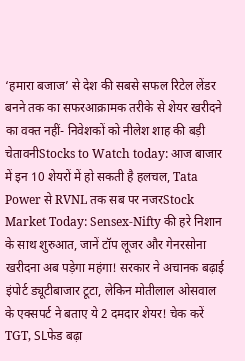‘हमारा बजाज’ से देश की सबसे सफल रिटेल लेंडर बनने तक का सफरआक्रामक तरीके से शेयर खरीदने का वक्त नहीं- निवेशकों को नीलेश शाह की बड़ी चेतावनीStocks to Watch today: आज बाजार में इन 10 शेयरों में हो सकती है हलचल, Tata Power से RVNL तक सब पर नजरStock Market Today: Sensex-Nifty की हरे निशान के साथ शुरुआत, जानें टॉप लूजर और गेनरसोना खरीदना अब पड़ेगा महंगा! सरकार ने अचानक बढ़ाई इंपोर्ट ड्यूटीबाजार टूटा, लेकिन मोतीलाल ओसवाल के एक्सपर्ट ने बताए ये 2 दमदार शेयर! चेक करें TGT, SLफेड बढ़ा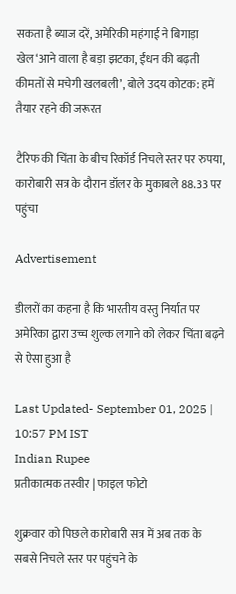सकता है ब्याज दरें, अमेरिकी महंगाई ने बिगाड़ा खेल‘आने वाला है बड़ा झटका, ईंधन की बढ़ती कीमतों से मचेगी खलबली’, बोले उदय कोटक: हमें तैयार रहने की जरूरत

टैरिफ की चिंता के बीच रिकॉर्ड निचले स्तर पर रुपया, कारोबारी सत्र के दौरान डॉलर के मुकाबले 88.33 पर पहुंचा

Advertisement

डीलरों का कहना है कि भारतीय वस्तु निर्यात पर अमेरिका द्वारा उच्च शुल्क लगाने को लेकर चिंता बढ़ने से ऐसा हुआ है

Last Updated- September 01, 2025 | 10:57 PM IST
Indian Rupee
प्रतीकात्मक तस्वीर | फाइल फोटो

शुक्रवार को पिछले कारोबारी सत्र में अब तक के सबसे निचले स्तर पर पहुंचने के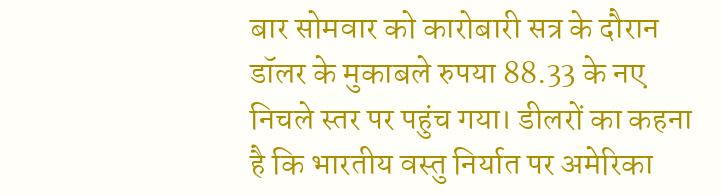बार सोमवार को कारोबारी सत्र के दौरान डॉलर के मुकाबले रुपया 88.33 के नए निचले स्तर पर पहुंच गया। डीलरों का कहना है कि भारतीय वस्तु निर्यात पर अमेरिका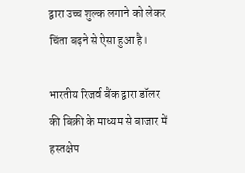द्वारा उच्च शुल्क लगाने को लेकर चिंता बढ़ने से ऐसा हुआ है।

भारतीय रिजर्व बैंक द्वारा डॉलर की बिक्री के माध्यम से बाजार में हस्तक्षेप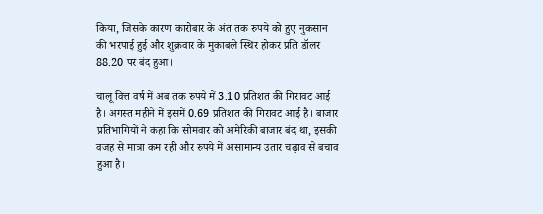किया, जिसके कारण कारोबार के अंत तक रुपये को हुए नुकसान की भरपाई हुई और शुक्रवार के मुकाबले स्थिर होकर प्रति डॉलर 88.20 पर बंद हुआ।

चालू वित्त वर्ष में अब तक रुपये में 3.10 प्रतिशत की गिरावट आई है। अगस्त महीने में इसमें 0.69 प्रतिशत की गिरावट आई है। बाजार प्रतिभागियों ने कहा कि सोमवार को अमेरिकी बाजार बंद था, इसकी वजह से मात्रा कम रही और रुपये में असामान्य उतार चढ़ाव से बचाव हुआ है।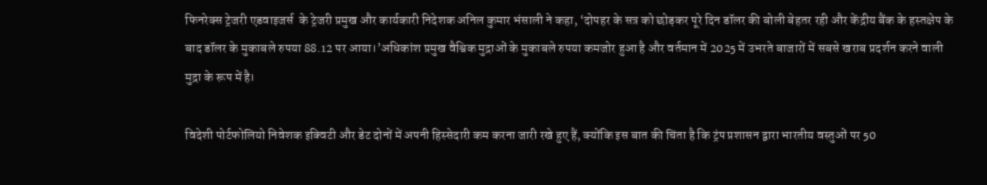फिनरेक्स ट्रेजरी एडवाइजर्स  के ट्रेजरी प्रमुख और कार्यकारी निदेशक अनिल कुमार भंसाली ने कहा, ‘दोपहर के सत्र को छोड़कर पूरे दिन डॉलर की बोली बेहतर रही और केंद्रीय बैंक के हस्तक्षेप के बाद डॉलर के मुकाबले रुपया 88.12 पर आया।’अधिकांश प्रमुख वैश्विक मुद्राओं के मुकाबले रुपया कमजोर हुआ है और वर्तमान में 2025 में उभरते बाजारों में सबसे खराब प्रदर्शन करने वाली मुद्रा के रूप में है।

विदेशी पोर्टफोलियो निवेशक इक्विटी और डेट दोनों में अपनी हिस्सेदारी कम करना जारी रखे हुए हैं, क्योंकि इस बात की चिंता है कि ट्रंप प्रशासन द्वारा भारतीय वस्तुओं पर 50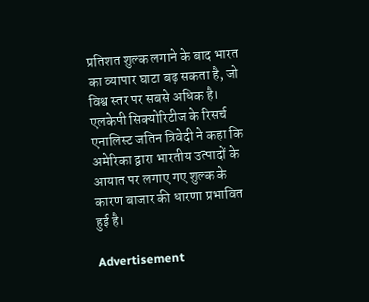प्रतिशत शुल्क लगाने के बाद भारत का व्यापार घाटा बढ़ सकता है, जो विश्व स्तर पर सबसे अधिक है। एलकेपी सिक्योरिटीज के रिसर्च एनालिस्ट जतिन त्रिवेदी ने कहा कि अमेरिका द्वारा भारतीय उत्पादों के आयात पर लगाए गए शुल्क के कारण बाजार की धारणा प्रभावित हुई है।

Advertisement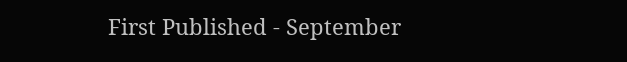First Published - September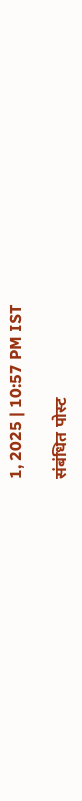1, 2025 | 10:57 PM IST

संबंधित पोस्ट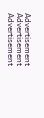Advertisement
Advertisement
Advertisement